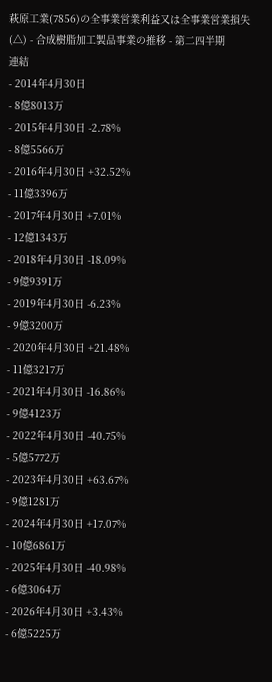萩原工業(7856)の全事業営業利益又は全事業営業損失(△) - 合成樹脂加工製品事業の推移 - 第二四半期
連結
- 2014年4月30日
- 8億8013万
- 2015年4月30日 -2.78%
- 8億5566万
- 2016年4月30日 +32.52%
- 11億3396万
- 2017年4月30日 +7.01%
- 12億1343万
- 2018年4月30日 -18.09%
- 9億9391万
- 2019年4月30日 -6.23%
- 9億3200万
- 2020年4月30日 +21.48%
- 11億3217万
- 2021年4月30日 -16.86%
- 9億4123万
- 2022年4月30日 -40.75%
- 5億5772万
- 2023年4月30日 +63.67%
- 9億1281万
- 2024年4月30日 +17.07%
- 10億6861万
- 2025年4月30日 -40.98%
- 6億3064万
- 2026年4月30日 +3.43%
- 6億5225万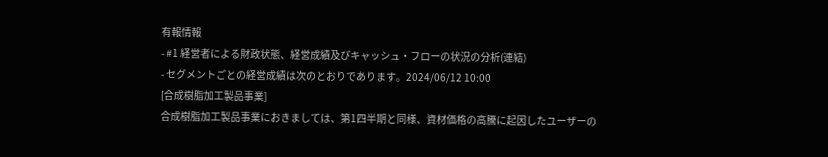有報情報
- #1 経営者による財政状態、経営成績及びキャッシュ・フローの状況の分析(連結)
- セグメントごとの経営成績は次のとおりであります。2024/06/12 10:00
[合成樹脂加工製品事業]
合成樹脂加工製品事業におきましては、第1四半期と同様、資材価格の高騰に起因したユーザーの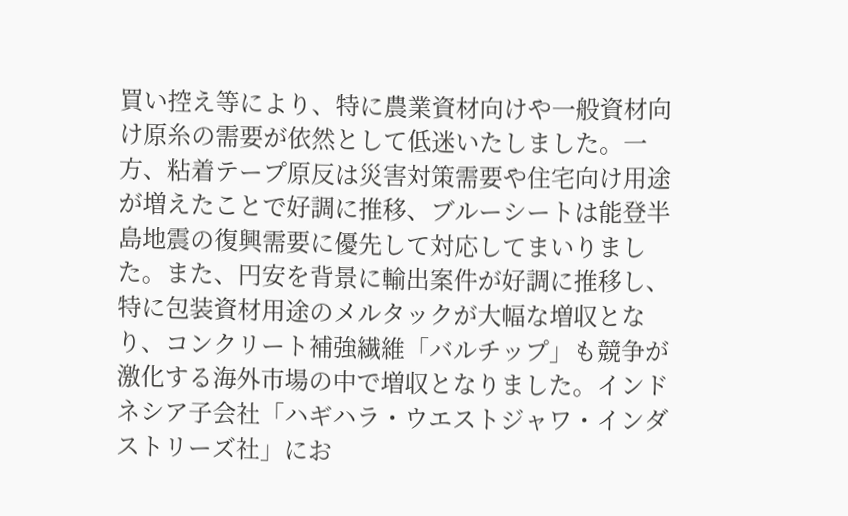買い控え等により、特に農業資材向けや一般資材向け原糸の需要が依然として低迷いたしました。一方、粘着テープ原反は災害対策需要や住宅向け用途が増えたことで好調に推移、ブルーシートは能登半島地震の復興需要に優先して対応してまいりました。また、円安を背景に輸出案件が好調に推移し、特に包装資材用途のメルタックが大幅な増収となり、コンクリート補強繊維「バルチップ」も競争が激化する海外市場の中で増収となりました。インドネシア子会社「ハギハラ・ウエストジャワ・インダストリーズ社」にお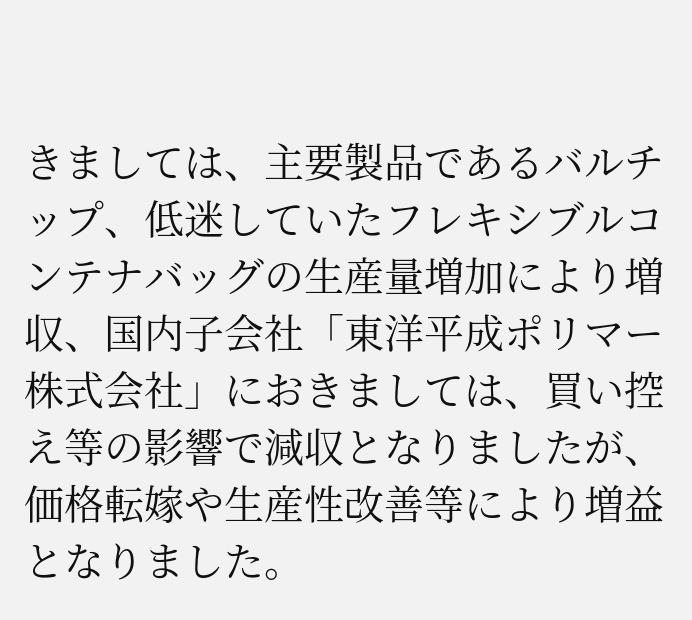きましては、主要製品であるバルチップ、低迷していたフレキシブルコンテナバッグの生産量増加により増収、国内子会社「東洋平成ポリマー株式会社」におきましては、買い控え等の影響で減収となりましたが、価格転嫁や生産性改善等により増益となりました。